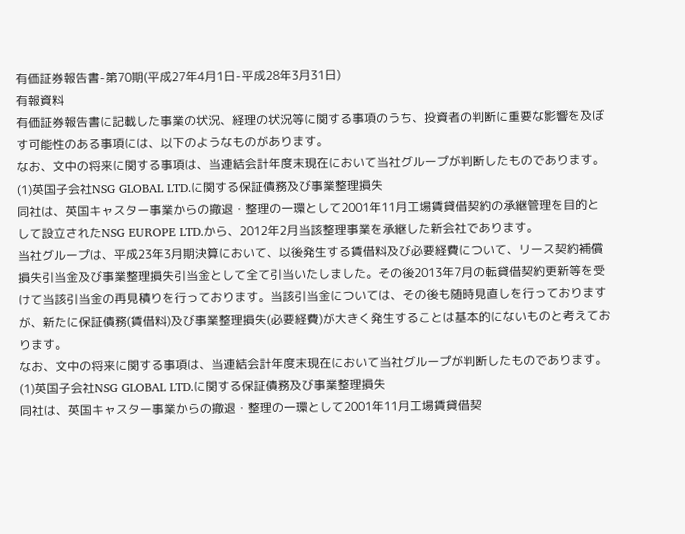有価証券報告書-第70期(平成27年4月1日-平成28年3月31日)
有報資料
有価証券報告書に記載した事業の状況、経理の状況等に関する事項のうち、投資者の判断に重要な影響を及ぼす可能性のある事項には、以下のようなものがあります。
なお、文中の将来に関する事項は、当連結会計年度末現在において当社グループが判断したものであります。
(1)英国子会社NSG GLOBAL LTD.に関する保証債務及び事業整理損失
同社は、英国キャスター事業からの撤退・整理の一環として2001年11月工場賃貸借契約の承継管理を目的として設立されたNSG EUROPE LTD.から、2012年2月当該整理事業を承継した新会社であります。
当社グループは、平成23年3月期決算において、以後発生する賃借料及び必要経費について、リース契約補償損失引当金及び事業整理損失引当金として全て引当いたしました。その後2013年7月の転貸借契約更新等を受けて当該引当金の再見積りを行っております。当該引当金については、その後も随時見直しを行っておりますが、新たに保証債務(賃借料)及び事業整理損失(必要経費)が大きく発生することは基本的にないものと考えております。
なお、文中の将来に関する事項は、当連結会計年度末現在において当社グループが判断したものであります。
(1)英国子会社NSG GLOBAL LTD.に関する保証債務及び事業整理損失
同社は、英国キャスター事業からの撤退・整理の一環として2001年11月工場賃貸借契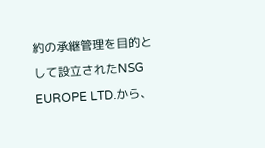約の承継管理を目的として設立されたNSG EUROPE LTD.から、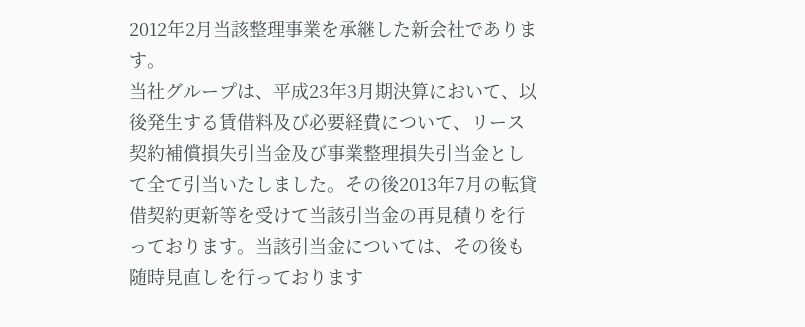2012年2月当該整理事業を承継した新会社であります。
当社グループは、平成23年3月期決算において、以後発生する賃借料及び必要経費について、リース契約補償損失引当金及び事業整理損失引当金として全て引当いたしました。その後2013年7月の転貸借契約更新等を受けて当該引当金の再見積りを行っております。当該引当金については、その後も随時見直しを行っております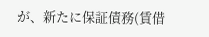が、新たに保証債務(賃借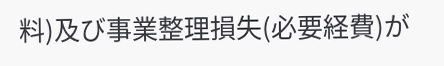料)及び事業整理損失(必要経費)が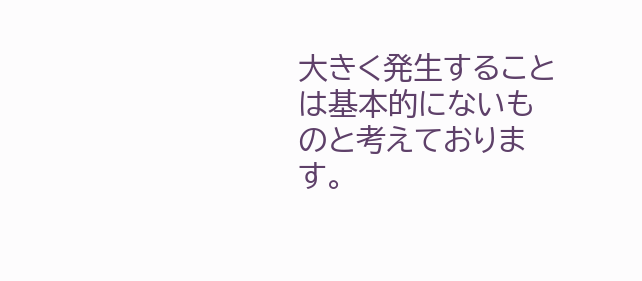大きく発生することは基本的にないものと考えております。